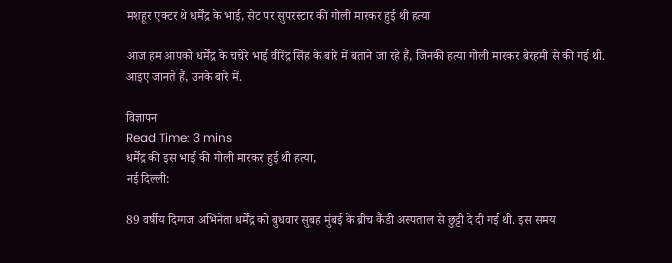मशहूर एक्टर थे धर्मेंद्र के भाई, सेट पर सुपरस्टार की गोली मारकर हुई थी हत्या

आज हम आपको धर्मेंद्र के चचेरे भाई वीरेंद्र सिंह के बारे में बताने जा रहे हैं, जिनकी हत्या गोली मारकर बेरहमी से की गई थी. आइए जानते हैं, उनके बारे में.

विज्ञापन
Read Time: 3 mins
धर्मेंद्र की इस भाई की गोली मारकर हुई थी हत्या,
नई दिल्ली:

89 वर्षीय दिग्गज अभिनेता धर्मेंद्र को बुधवार सुबह मुंबई के ब्रीच कैंडी अस्पताल से छुट्टी दे दी गई थी. इस समय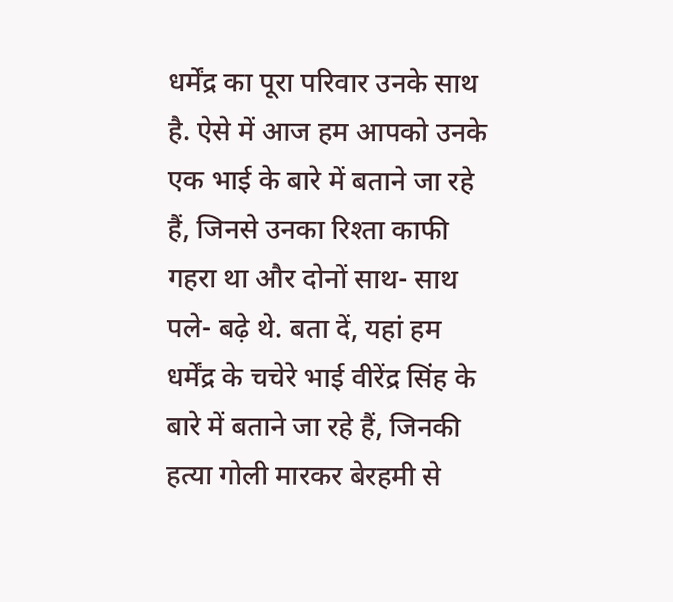धर्मेंद्र का पूरा परिवार उनके साथ है. ऐसे में आज हम आपको उनके एक भाई के बारे में बताने जा रहे हैं, जिनसे उनका रिश्ता काफी गहरा था और दोनों साथ- साथ पले- बढ़े थे. बता दें, यहां हम धर्मेंद्र के चचेरे भाई वीरेंद्र सिंह के बारे में बताने जा रहे हैं, जिनकी हत्या गोली मारकर बेरहमी से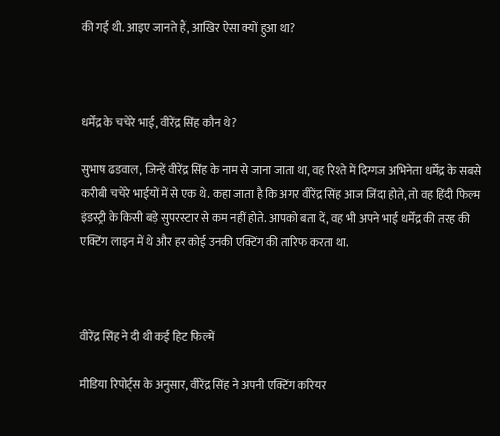की गई थी. आइए जानते हैं, आखिर ऐसा क्यों हुआ था?



धर्मेंद्र के चचेरे भाई, वीरेंद्र सिंह कौन थे?

सुभाष ढडवाल, जिन्हें वीरेंद्र सिंह के नाम से जाना जाता था, वह रिश्ते में दिग्गज अभिनेता धर्मेंद्र के सबसे करीबी चचेरे भाईयों में से एक थे. कहा जाता है कि अगर वीरेंद्र सिंह आज जिंदा होते, तो वह हिंदी फिल्म इंडस्ट्री के किसी बड़े सुपरस्टार से कम नहीं होते. आपको बता दें, वह भी अपने भाई धर्मेंद्र की तरह की एक्टिंग लाइन में थे और हर कोई उनकी एक्टिंग की तारिफ करता था.



वीरेंद्र सिंह ने दी थी कई हिट फिल्में

मीडिया रिपोर्ट्स के अनुसार, वीरेंद्र सिंह ने अपनी एक्टिंग करियर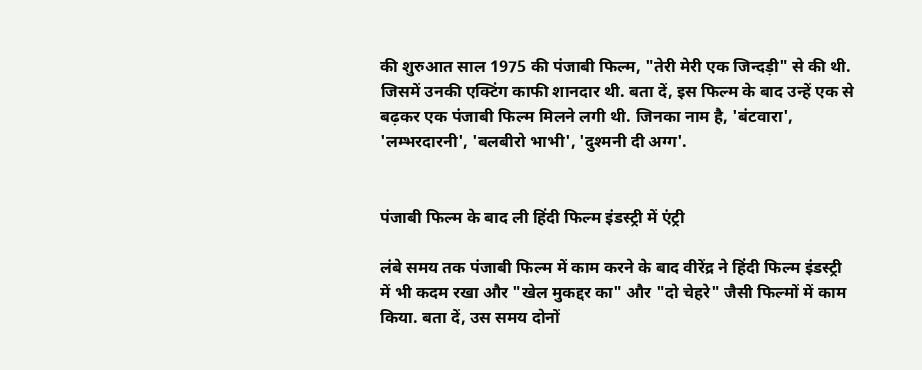की शुरुआत साल 1975 की पंजाबी फिल्म, "तेरी मेरी एक जिन्दड़ी" से की थी. जिसमें उनकी एक्टिंग काफी शानदार थी. बता दें, इस फिल्म के बाद उन्हें एक से बढ़कर एक पंजाबी फिल्म मिलने लगी थी. जिनका नाम है, 'बंटवारा', 'लम्भरदारनी', 'बलबीरो भाभी', 'दुश्मनी दी अग्ग'.


पंजाबी फिल्म के बाद ली हिंदी फिल्म इंडस्ट्री में एंट्री

लंबे समय तक पंजाबी फिल्म में काम करने के बाद वीरेंद्र ने हिंदी फिल्म इंडस्ट्री में भी कदम रखा और "खेल मुकद्दर का" और "दो चेहरे" जैसी फिल्मों में काम किया. बता दें, उस समय दोनों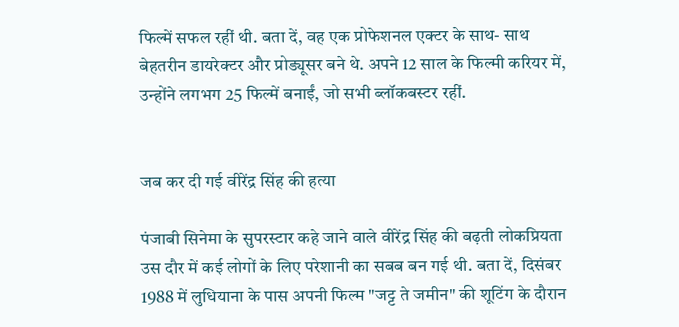फिल्में सफल रहीं थी. बता दें, वह एक प्रोफेशनल एक्टर के साथ- साथ बेहतरीन डायरेक्टर और प्रोड्यूसर बने थे. अपने 12 साल के फिल्मी करियर में, उन्होंने लगभग 25 फिल्में बनाईं, जो सभी ब्लॉकबस्टर रहीं.


जब कर दी गई वीरेंद्र सिंह की हत्या

पंजाबी सिनेमा के सुपरस्टार कहे जाने वाले वीरेंद्र सिंह की बढ़ती लोकप्रियता उस दौर में कई लोगों के लिए परेशानी का सबब बन गई थी. बता दें, दिसंबर 1988 में लुधियाना के पास अपनी फिल्म "जट्ट ते जमीन" की शूटिंग के दौरान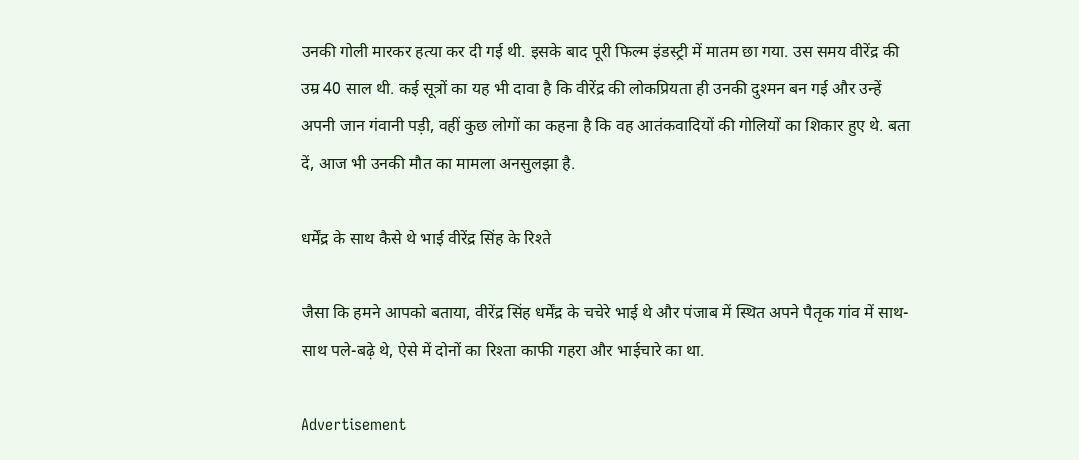उनकी गोली मारकर हत्या कर दी गई थी. इसके बाद पूरी फिल्म इंडस्ट्री में मातम छा गया. उस समय वीरेंद्र की उम्र 40 साल थी. कई सूत्रों का यह भी दावा है कि वीरेंद्र की लोकप्रियता ही उनकी दुश्मन बन गई और उन्हें अपनी जान गंवानी पड़ी, वहीं कुछ लोगों का कहना है कि वह आतंकवादियों की गोलियों का शिकार हुए थे. बता दें, आज भी उनकी मौत का मामला अनसुलझा है.

धर्मेंद्र के साथ कैसे थे भाई वीरेंद्र सिंह के रिश्ते

जैसा कि हमने आपको बताया, वीरेंद्र सिंह धर्मेंद्र के चचेरे भाई थे और पंजाब में स्थित अपने पैतृक गांव में साथ-साथ पले-बढ़े थे, ऐसे में दोनों का रिश्ता काफी गहरा और भाईचारे का था.

Advertisement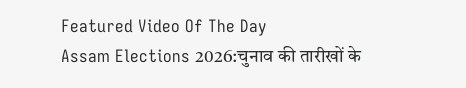Featured Video Of The Day
Assam Elections 2026:चुनाव की तारीखों के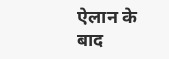ऐलान के बाद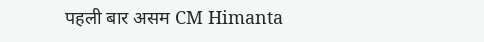पहली बार असम CM Himanta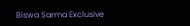Biswa Sarma Exclusive